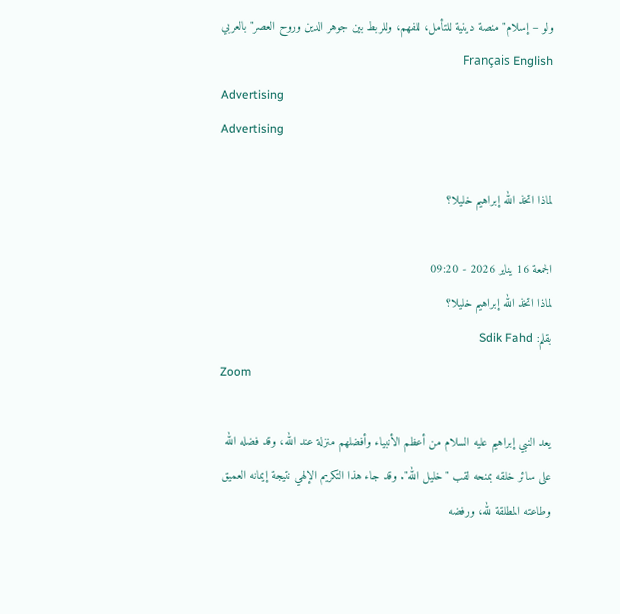ولو – إسلام" منصة دينية للتأمل، للفهم، وللربط بين جوهر الدين وروح العصر" بالعربي Français English
Advertising
Advertising

لماذا اتخذ الله إبراهيم خليلا؟

الجمعة 16 يناير 2026 - 09:20
لماذا اتخذ الله إبراهيم خليلا؟
بقلم: Sdik Fahd
Zoom

يعد النبي إبراهيم عليه السلام من أعظم الأنبياء وأفضلهم منزلة عند الله، وقد فضله الله على سائر خلقه بمنحه لقب "خليل الله". وقد جاء هذا التكريم الإلهي نتيجة إيمانه العميق وطاعته المطلقة لله، ورفضه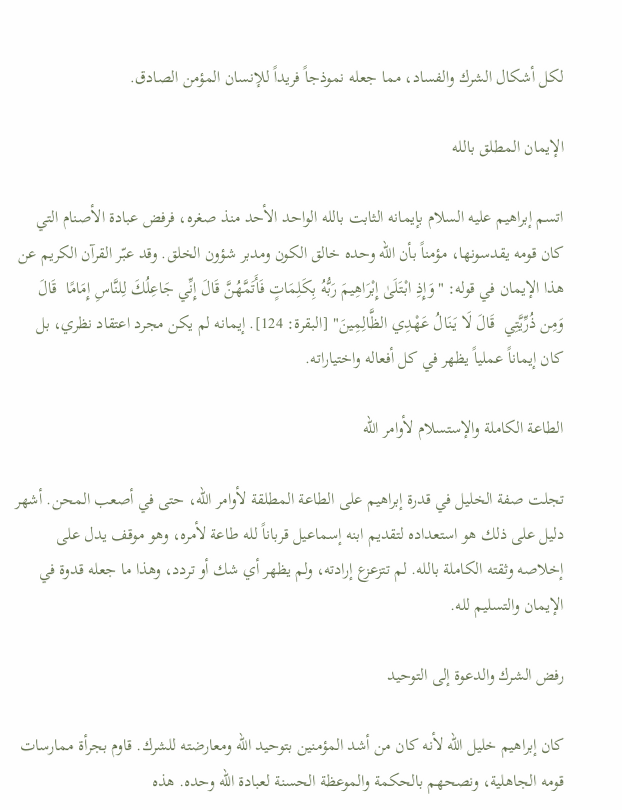لكل أشكال الشرك والفساد، مما جعله نموذجاً فريداً للإنسان المؤمن الصادق.

الإيمان المطلق بالله

اتسم إبراهيم عليه السلام بإيمانه الثابت بالله الواحد الأحد منذ صغره، فرفض عبادة الأصنام التي كان قومه يقدسونها، مؤمناً بأن الله وحده خالق الكون ومدبر شؤون الخلق. وقد عبّر القرآن الكريم عن هذا الإيمان في قوله: "وَإِذِ ابْتَلَىٰ إِبْرَاهِيمَ رَبُّهُ بِكَلِمَاتٍ فَأَتَمَّهُنَّ قَالَ إِنِّي جَاعِلُكَ لِلنَّاسِ إِمَامًا  قَالَ وَمِن ذُرِّيَّتِي  قَالَ لَا يَنَالُ عَهْدِي الظَّالِمِينَ" [البقرة: 124]. إيمانه لم يكن مجرد اعتقاد نظري، بل كان إيماناً عملياً يظهر في كل أفعاله واختياراته.

الطاعة الكاملة والإستسلام لأوامر الله

تجلت صفة الخليل في قدرة إبراهيم على الطاعة المطلقة لأوامر الله، حتى في أصعب المحن. أشهر دليل على ذلك هو استعداده لتقديم ابنه إسماعيل قرباناً لله طاعة لأمره، وهو موقف يدل على إخلاصه وثقته الكاملة بالله. لم تتزعزع إرادته، ولم يظهر أي شك أو تردد، وهذا ما جعله قدوة في الإيمان والتسليم لله.

رفض الشرك والدعوة إلى التوحيد

كان إبراهيم خليل الله لأنه كان من أشد المؤمنين بتوحيد الله ومعارضته للشرك. قاوم بجرأة ممارسات قومه الجاهلية، ونصحهم بالحكمة والموعظة الحسنة لعبادة الله وحده. هذه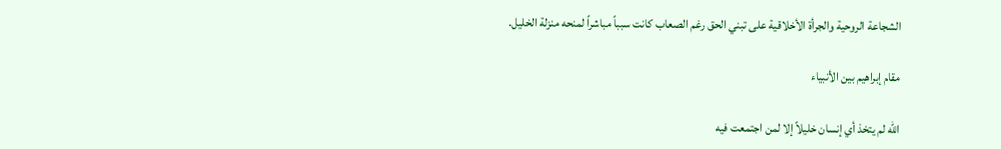الشجاعة الروحية والجرأة الأخلاقية على تبني الحق رغم الصعاب كانت سبباً مباشراً لمنحه منزلة الخليل.

مقام إبراهيم بين الأنبياء

الله لم يتخذ أي إنسان خليلاً إلا لمن اجتمعت فيه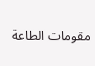مقومات الطاعة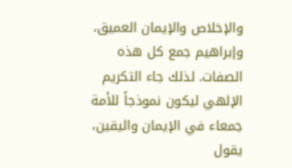والإخلاص والإيمان العميق، وإبراهيم جمع كل هذه الصفات. لذلك جاء التكريم الإلهي ليكون نموذجاً للأمة جمعاء في الإيمان واليقين، يقول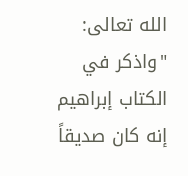الله تعالى: "واذكر في الكتاب إبراهيم إنه كان صديقاً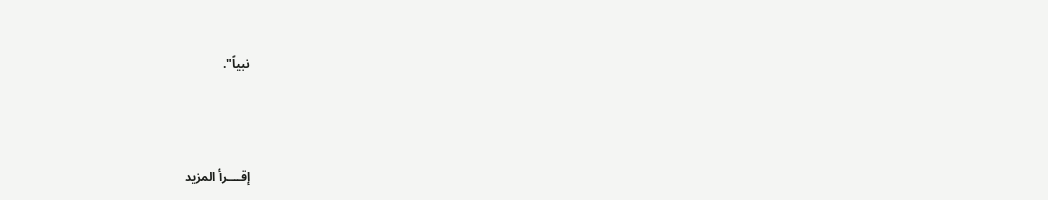نبياً".



إقــــرأ المزيد